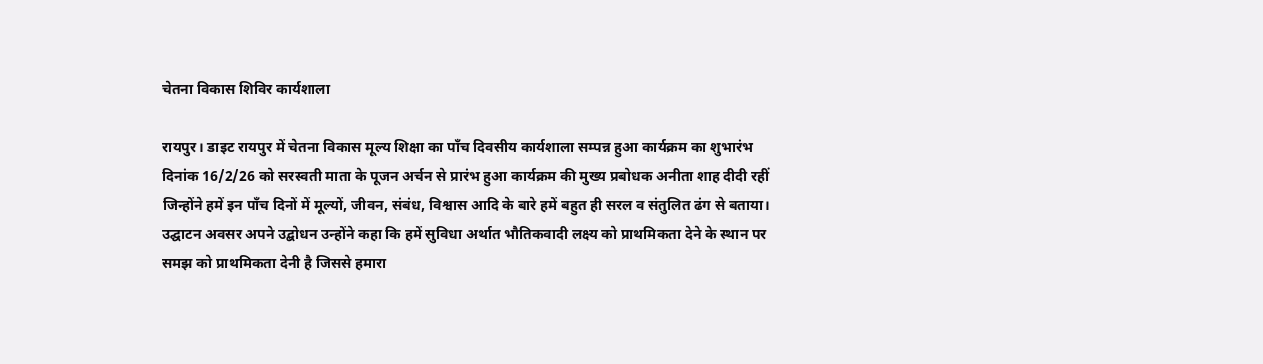चेतना विकास शिविर कार्यशाला

रायपुर। डाइट रायपुर में चेतना विकास मूल्य शिक्षा का पाँच दिवसीय कार्यशाला सम्पन्न हुआ कार्यक्रम का शुभारंभ दिनांक 16/2/26 को सरस्वती माता के पूजन अर्चन से प्रारंभ हुआ कार्यक्रम की मुख्य प्रबोधक अनीता शाह दीदी रहीं जिन्होंने हमें इन पाँच दिनों में मूल्यों, जीवन, संबंध, विश्वास आदि के बारे हमें बहुत ही सरल व संतुलित ढंग से बताया।
उद्घाटन अवसर अपने उद्बोधन उन्होंने कहा कि हमें सुविधा अर्थात भौतिकवादी लक्ष्य को प्राथमिकता देने के स्थान पर समझ को प्राथमिकता देनी है जिससे हमारा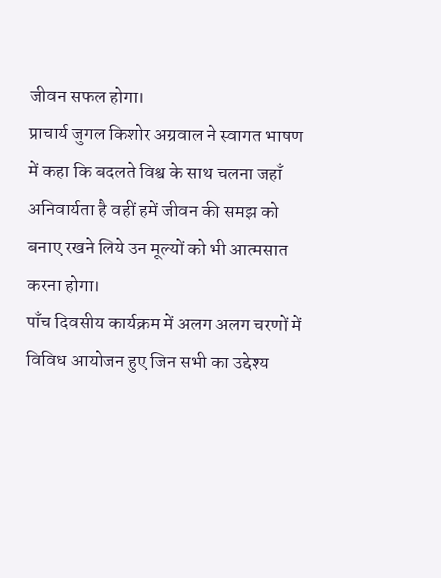जीवन सफल होगा।
प्राचार्य जुगल किशोर अग्रवाल ने स्वागत भाषण में कहा कि बदलते विश्व के साथ चलना जहाँ अनिवार्यता है वहीं हमें जीवन की समझ को बनाए रखने लिये उन मूल्यों को भी आत्मसात करना होगा।
पाँच दिवसीय कार्यक्रम में अलग अलग चरणों में विविध आयोजन हुए जिन सभी का उद्देश्य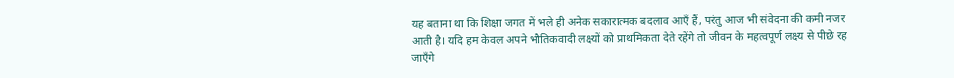यह बताना था कि शिक्षा जगत में भले ही अनेक सकारात्मक बदलाव आएँ हैं, परंतु आज भी संवेदना की कमी नजर आती है। यदि हम केवल अपने भौतिकवादी लक्ष्यों को प्राथमिकता देते रहेंगे तो जीवन के महत्वपूर्ण लक्ष्य से पीछे रह जाएँगे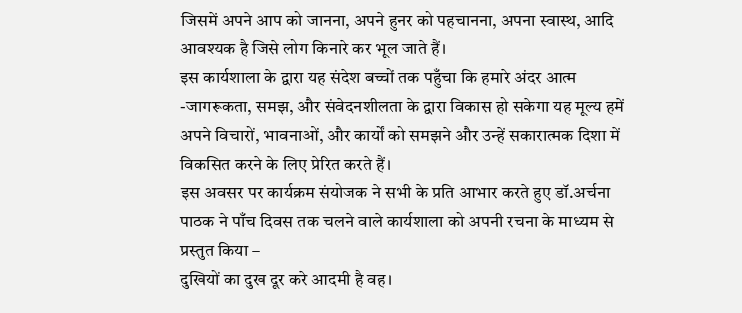जिसमें अपने आप को जानना, अपने हुनर को पहचानना, अपना स्वास्थ, आदि आवश्यक है जिसे लोग किनारे कर भूल जाते हैं।
इस कार्यशाला के द्वारा यह संदेश बच्चों तक पहुँचा कि हमारे अंदर आत्म -जागरूकता, समझ, और संवेदनशीलता के द्वारा विकास हो सकेगा यह मूल्य हमें अपने विचारों, भावनाओं, और कार्यों को समझने और उन्हें सकारात्मक दिशा में विकसित करने के लिए प्रेरित करते हैं।
इस अवसर पर कार्यक्रम संयोजक ने सभी के प्रति आभार करते हुए डॉ.अर्चना पाठक ने पाँच दिवस तक चलने वाले कार्यशाला को अपनी रचना के माध्यम से प्रस्तुत किया –
दुखियों का दुख दूर करे आदमी है वह।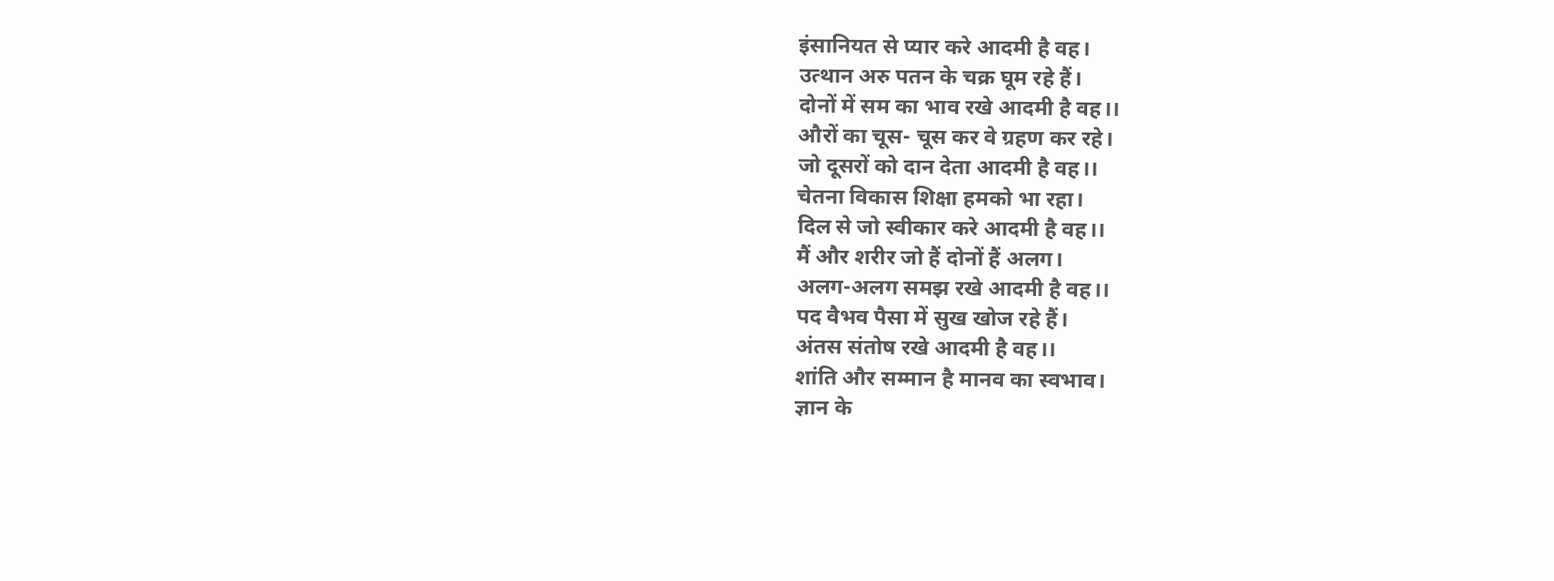इंसानियत से प्यार करे आदमी है वह।
उत्थान अरु पतन के चक्र घूम रहे हैं।
दोनों में सम का भाव रखे आदमी है वह।।
औरों का चूस- चूस कर वे ग्रहण कर रहे।
जो दूसरों को दान देता आदमी है वह।।
चेतना विकास शिक्षा हमको भा रहा।
दिल से जो स्वीकार करे आदमी है वह।।
मैं और शरीर जो हैं दोनों हैं अलग।
अलग-अलग समझ रखे आदमी है वह।।
पद वैभव पैसा में सुख खोज रहे हैं।
अंतस संतोष रखे आदमी है वह।।
शांति और सम्मान है मानव का स्वभाव।
ज्ञान के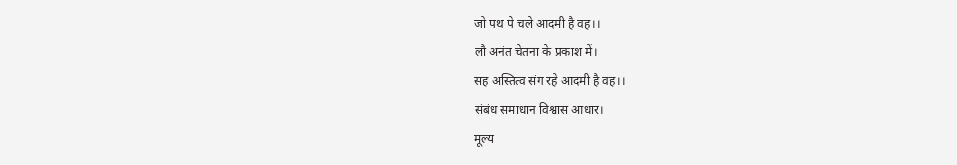जो पथ पे चले आदमी है वह।।
लौ अनंत चेतना के प्रकाश में।
सह अस्तित्व संग रहे आदमी है वह।।
संबंध समाधान विश्वास आधार।
मूल्य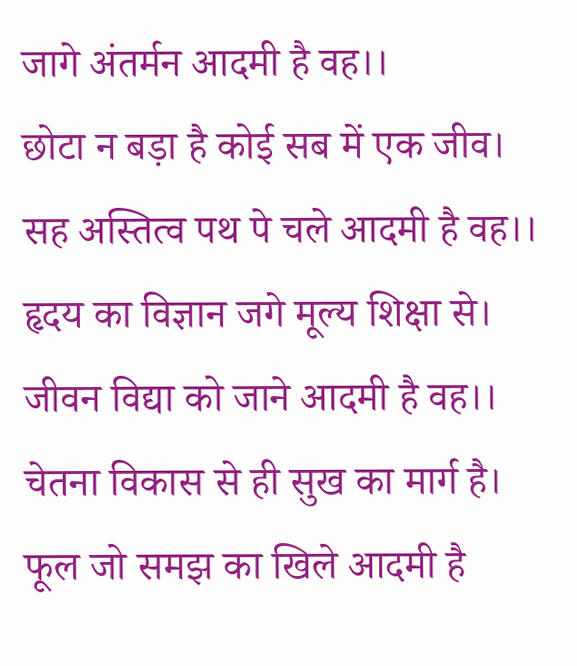जागे अंतर्मन आदमी है वह।।
छोटा न बड़ा है कोई सब में एक जीव।
सह अस्तित्व पथ पे चले आदमी है वह।।
हृदय का विज्ञान जगे मूल्य शिक्षा से।
जीवन विद्या को जाने आदमी है वह।।
चेतना विकास से ही सुख का मार्ग है।
फूल जो समझ का खिले आदमी है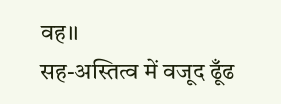वह।।
सह-अस्तित्व में वजूद ढूँढ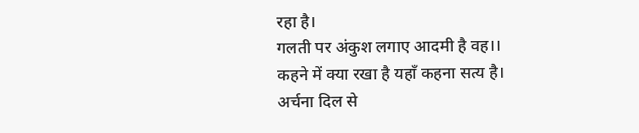रहा है।
गलती पर अंकुश लगाए आदमी है वह।।
कहने में क्या रखा है यहाँ कहना सत्य है।
अर्चना दिल से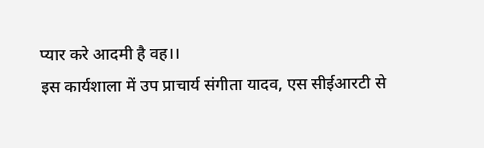प्यार करे आदमी है वह।।
इस कार्यशाला में उप प्राचार्य संगीता यादव, एस सीईआरटी से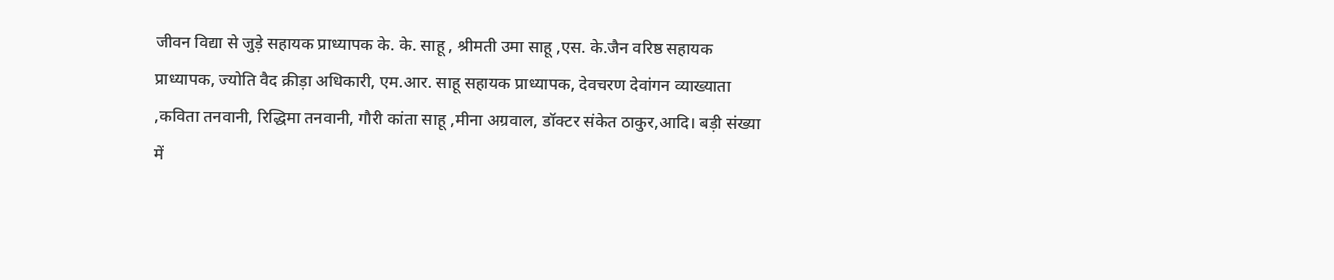जीवन विद्या से जुड़े सहायक प्राध्यापक के. के. साहू , श्रीमती उमा साहू ,एस. के.जैन वरिष्ठ सहायक प्राध्यापक, ज्योति वैद क्रीड़ा अधिकारी, एम.आर. साहू सहायक प्राध्यापक, देवचरण देवांगन व्याख्याता ,कविता तनवानी, रिद्धिमा तनवानी, गौरी कांता साहू ,मीना अग्रवाल, डॉक्टर संकेत ठाकुर,आदि। बड़ी संख्या में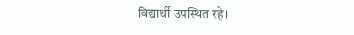विद्यार्थी उपस्थित रहे।